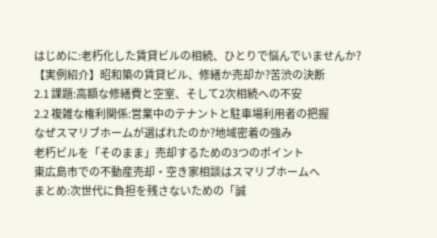はじめに:老朽化した賃貸ビルの相続、ひとりで悩んでいませんか?
【実例紹介】昭和築の賃貸ビル、修繕か売却か?苦渋の決断
2.1 課題:高額な修繕費と空室、そして2次相続への不安
2.2 複雑な権利関係:営業中のテナントと駐車場利用者の把握
なぜスマリブホームが選ばれたのか?地域密着の強み
老朽ビルを「そのまま」売却するための3つのポイント
東広島市での不動産売却・空き家相談はスマリブホームへ
まとめ:次世代に負担を残さないための「誠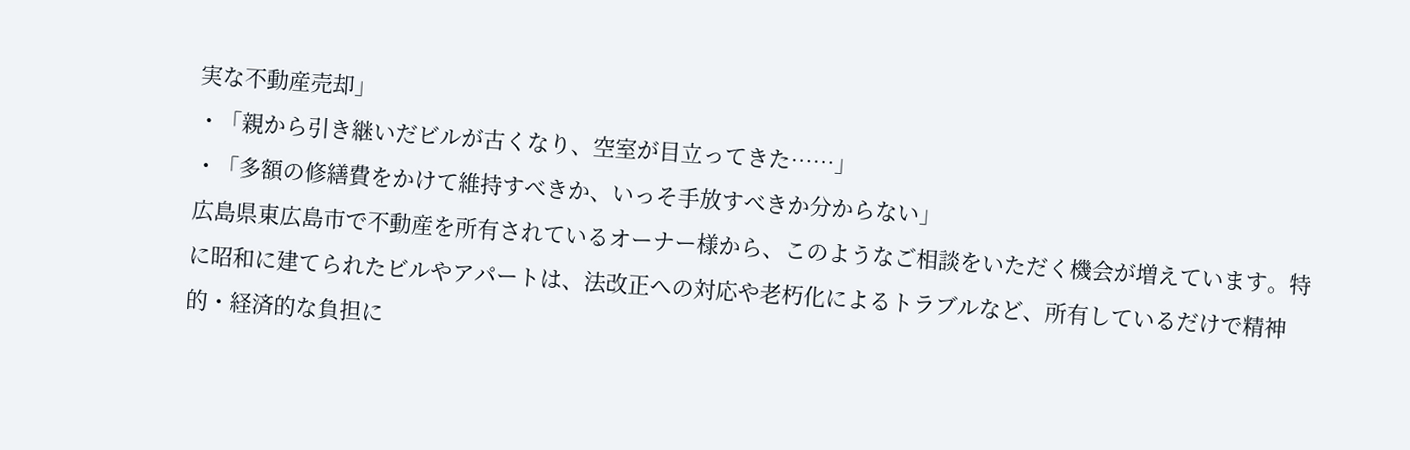実な不動産売却」
・「親から引き継いだビルが古くなり、空室が目立ってきた……」
・「多額の修繕費をかけて維持すべきか、いっそ手放すべきか分からない」
広島県東広島市で不動産を所有されているオーナー様から、このようなご相談をいただく機会が増えています。特に昭和に建てられたビルやアパートは、法改正への対応や老朽化によるトラブルなど、所有しているだけで精神的・経済的な負担に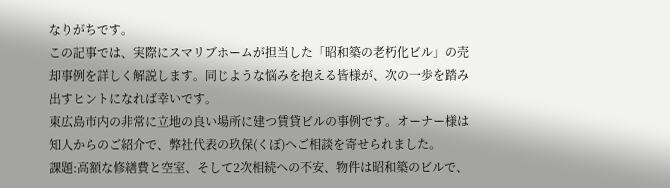なりがちです。
この記事では、実際にスマリブホームが担当した「昭和築の老朽化ビル」の売却事例を詳しく解説します。同じような悩みを抱える皆様が、次の一歩を踏み出すヒントになれば幸いです。
東広島市内の非常に立地の良い場所に建つ賃貸ビルの事例です。オーナー様は知人からのご紹介で、弊社代表の玖保(くぼ)へご相談を寄せられました。
課題:高額な修繕費と空室、そして2次相続への不安、物件は昭和築のビルで、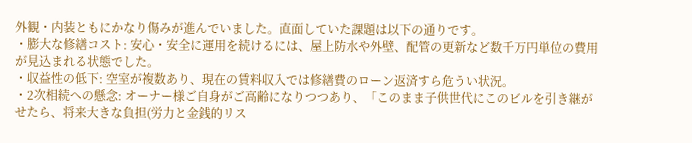外観・内装ともにかなり傷みが進んでいました。直面していた課題は以下の通りです。
・膨大な修繕コスト: 安心・安全に運用を続けるには、屋上防水や外壁、配管の更新など数千万円単位の費用が見込まれる状態でした。
・収益性の低下: 空室が複数あり、現在の賃料収入では修繕費のローン返済すら危うい状況。
・2次相続への懸念: オーナー様ご自身がご高齢になりつつあり、「このまま子供世代にこのビルを引き継がせたら、将来大きな負担(労力と金銭的リス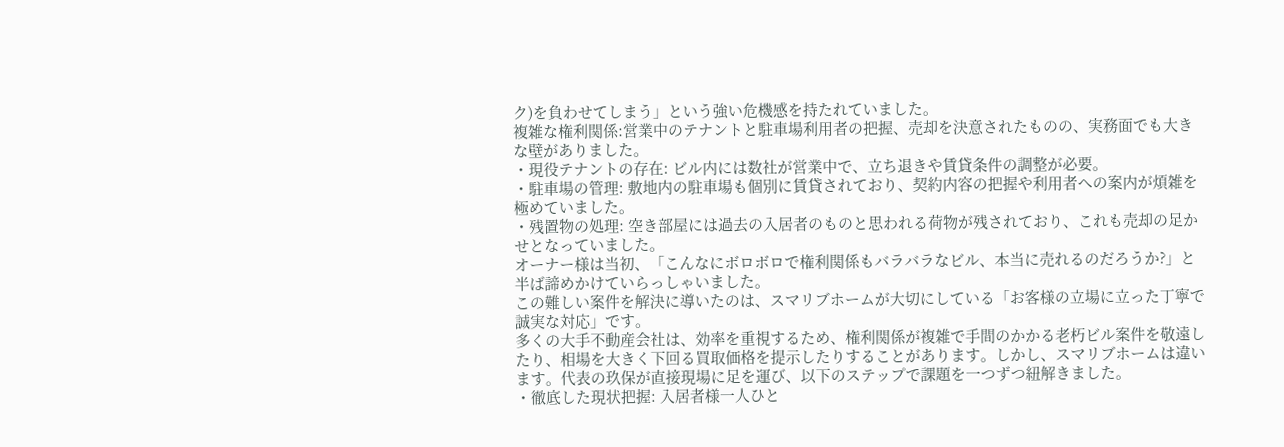ク)を負わせてしまう」という強い危機感を持たれていました。
複雑な権利関係:営業中のテナントと駐車場利用者の把握、売却を決意されたものの、実務面でも大きな壁がありました。
・現役テナントの存在: ビル内には数社が営業中で、立ち退きや賃貸条件の調整が必要。
・駐車場の管理: 敷地内の駐車場も個別に賃貸されており、契約内容の把握や利用者への案内が煩雑を極めていました。
・残置物の処理: 空き部屋には過去の入居者のものと思われる荷物が残されており、これも売却の足かせとなっていました。
オーナー様は当初、「こんなにボロボロで権利関係もバラバラなビル、本当に売れるのだろうか?」と半ば諦めかけていらっしゃいました。
この難しい案件を解決に導いたのは、スマリブホームが大切にしている「お客様の立場に立った丁寧で誠実な対応」です。
多くの大手不動産会社は、効率を重視するため、権利関係が複雑で手間のかかる老朽ビル案件を敬遠したり、相場を大きく下回る買取価格を提示したりすることがあります。しかし、スマリブホームは違います。代表の玖保が直接現場に足を運び、以下のステップで課題を一つずつ紐解きました。
・徹底した現状把握: 入居者様一人ひと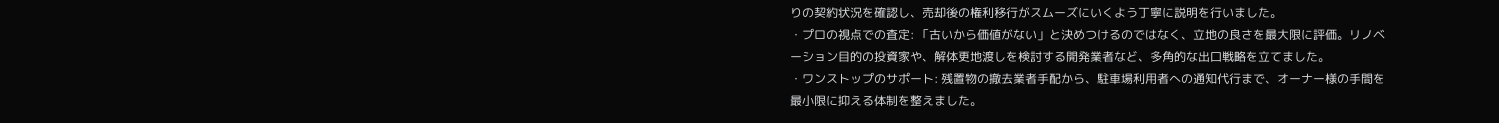りの契約状況を確認し、売却後の権利移行がスムーズにいくよう丁寧に説明を行いました。
・プロの視点での査定: 「古いから価値がない」と決めつけるのではなく、立地の良さを最大限に評価。リノベーション目的の投資家や、解体更地渡しを検討する開発業者など、多角的な出口戦略を立てました。
・ワンストップのサポート: 残置物の撤去業者手配から、駐車場利用者への通知代行まで、オーナー様の手間を最小限に抑える体制を整えました。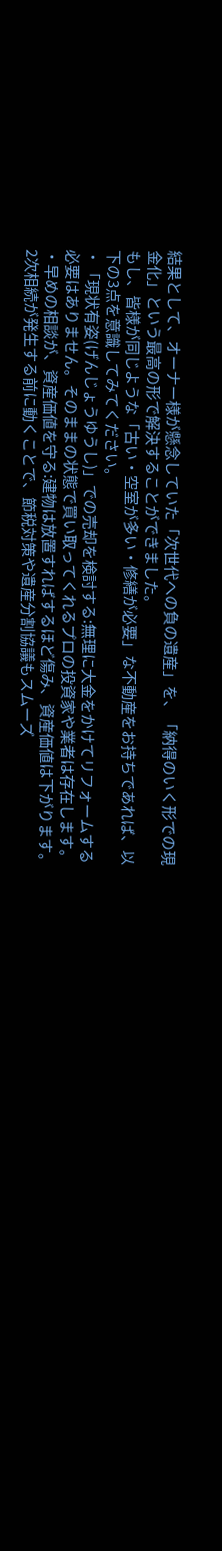結果として、オーナー様が懸念していた「次世代への負の遺産」を、「納得のいく形での現金化」という最高の形で解決することができました。
もし、皆様が同じような「古い・空室が多い・修繕が必要」な不動産をお持ちであれば、以下の3点を意識してみてください。
・「現状有姿(げんじょうゆうし)」での売却を検討する:無理に大金をかけてリフォームする必要はありません。そのままの状態で買い取ってくれるプロの投資家や業者は存在します。
・早めの相談が、資産価値を守る:建物は放置すればするほど傷み、資産価値は下がります。2次相続が発生する前に動くことで、節税対策や遺産分割協議もスムーズ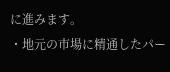に進みます。
・地元の市場に精通したパー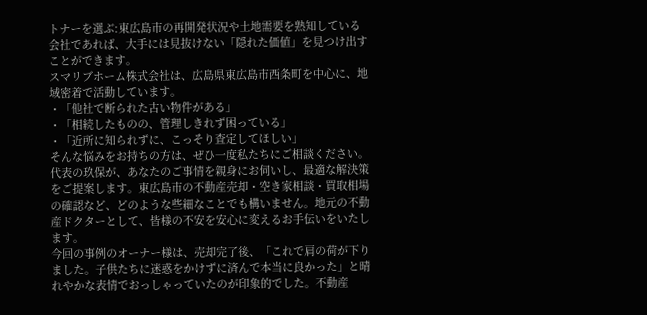トナーを選ぶ:東広島市の再開発状況や土地需要を熟知している会社であれば、大手には見抜けない「隠れた価値」を見つけ出すことができます。
スマリブホーム株式会社は、広島県東広島市西条町を中心に、地域密着で活動しています。
・「他社で断られた古い物件がある」
・「相続したものの、管理しきれず困っている」
・「近所に知られずに、こっそり査定してほしい」
そんな悩みをお持ちの方は、ぜひ一度私たちにご相談ください。代表の玖保が、あなたのご事情を親身にお伺いし、最適な解決策をご提案します。東広島市の不動産売却・空き家相談・買取相場の確認など、どのような些細なことでも構いません。地元の不動産ドクターとして、皆様の不安を安心に変えるお手伝いをいたします。
今回の事例のオーナー様は、売却完了後、「これで肩の荷が下りました。子供たちに迷惑をかけずに済んで本当に良かった」と晴れやかな表情でおっしゃっていたのが印象的でした。不動産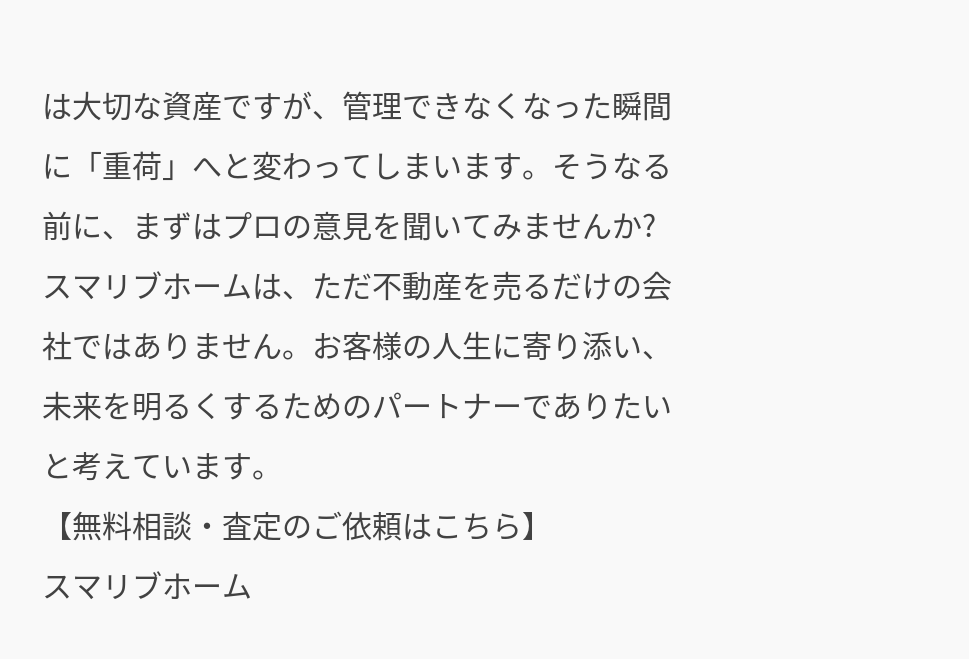は大切な資産ですが、管理できなくなった瞬間に「重荷」へと変わってしまいます。そうなる前に、まずはプロの意見を聞いてみませんか?スマリブホームは、ただ不動産を売るだけの会社ではありません。お客様の人生に寄り添い、未来を明るくするためのパートナーでありたいと考えています。
【無料相談・査定のご依頼はこちら】
スマリブホーム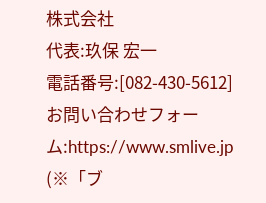株式会社
代表:玖保 宏一
電話番号:[082-430-5612]
お問い合わせフォーム:https://www.smlive.jp
(※「ブ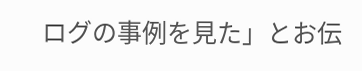ログの事例を見た」とお伝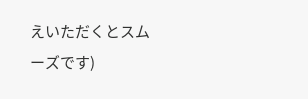えいただくとスムーズです)